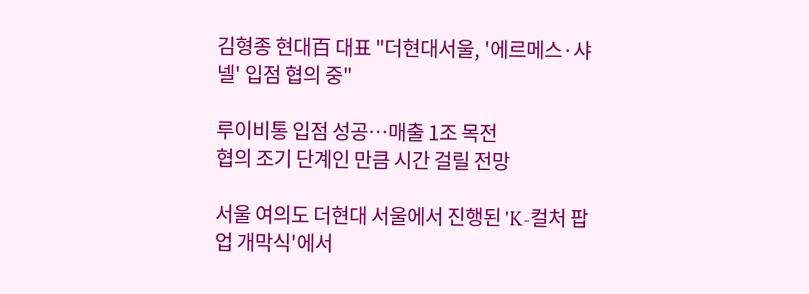김형종 현대百 대표 "더현대서울, '에르메스·샤넬' 입점 협의 중"

루이비통 입점 성공…매출 1조 목전
협의 조기 단계인 만큼 시간 걸릴 전망

서울 여의도 더현대 서울에서 진행된 'K-컬처 팝업 개막식'에서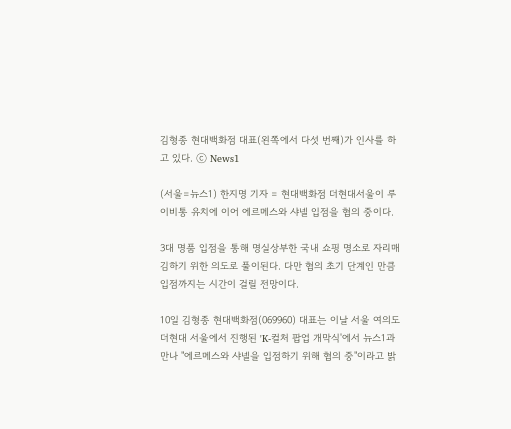김형종 현대백화점 대표(왼쪽에서 다섯 번째)가 인사를 하고 있다. ⓒ News1

(서울=뉴스1) 한지명 기자 = 현대백화점 더현대서울이 루이비통 유치에 이어 에르메스와 샤넬 입점을 협의 중이다.

3대 명품 입점을 통해 명실상부한 국내 쇼핑 명소로 자리매김하기 위한 의도로 풀이된다. 다만 협의 초기 단계인 만큼 입점까지는 시간이 걸릴 전망이다.

10일 김형종 현대백화점(069960) 대표는 이날 서울 여의도 더현대 서울에서 진행된 'K-컬처 팝업 개막식'에서 뉴스1과 만나 "에르메스와 샤넬을 입점하기 위해 협의 중"이라고 밝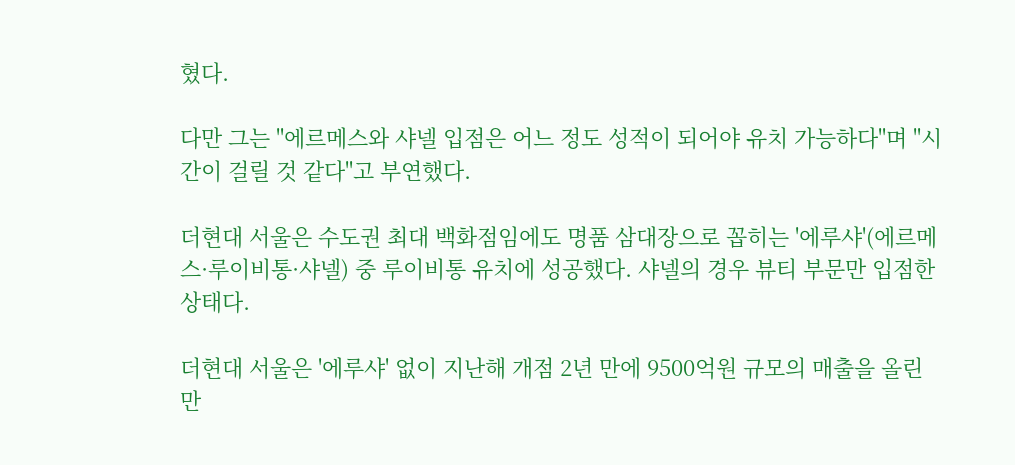혔다.

다만 그는 "에르메스와 샤넬 입점은 어느 정도 성적이 되어야 유치 가능하다"며 "시간이 걸릴 것 같다"고 부연했다.

더현대 서울은 수도권 최대 백화점임에도 명품 삼대장으로 꼽히는 '에루샤'(에르메스·루이비통·샤넬) 중 루이비통 유치에 성공했다. 샤넬의 경우 뷰티 부문만 입점한 상태다.

더현대 서울은 '에루샤' 없이 지난해 개점 2년 만에 9500억원 규모의 매출을 올린 만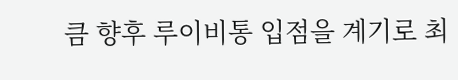큼 향후 루이비통 입점을 계기로 최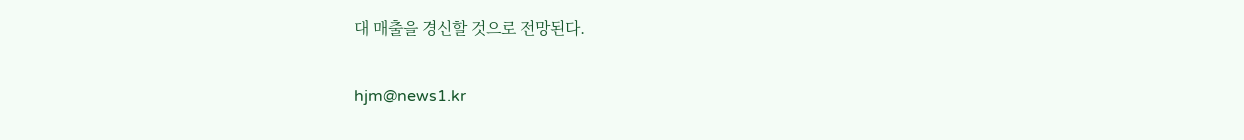대 매출을 경신할 것으로 전망된다.

hjm@news1.kr